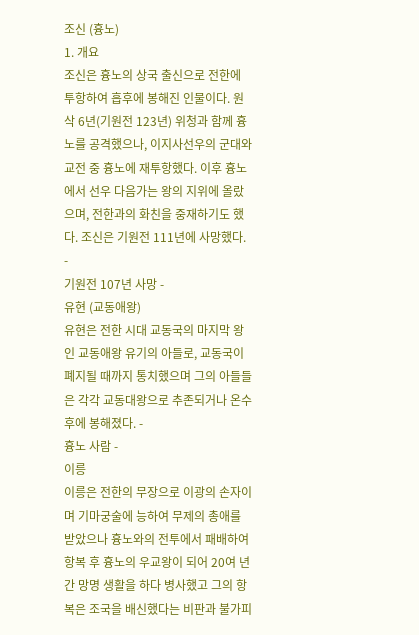조신 (흉노)
1. 개요
조신은 흉노의 상국 출신으로 전한에 투항하여 흡후에 봉해진 인물이다. 원삭 6년(기원전 123년) 위청과 함께 흉노를 공격했으나, 이지사선우의 군대와 교전 중 흉노에 재투항했다. 이후 흉노에서 선우 다음가는 왕의 지위에 올랐으며, 전한과의 화친을 중재하기도 했다. 조신은 기원전 111년에 사망했다.
-
기원전 107년 사망 -
유현 (교동애왕)
유현은 전한 시대 교동국의 마지막 왕인 교동애왕 유기의 아들로, 교동국이 폐지될 때까지 통치했으며 그의 아들들은 각각 교동대왕으로 추존되거나 온수후에 봉해졌다. -
흉노 사람 -
이릉
이릉은 전한의 무장으로 이광의 손자이며 기마궁술에 능하여 무제의 총애를 받았으나 흉노와의 전투에서 패배하여 항복 후 흉노의 우교왕이 되어 20여 년간 망명 생활을 하다 병사했고 그의 항복은 조국을 배신했다는 비판과 불가피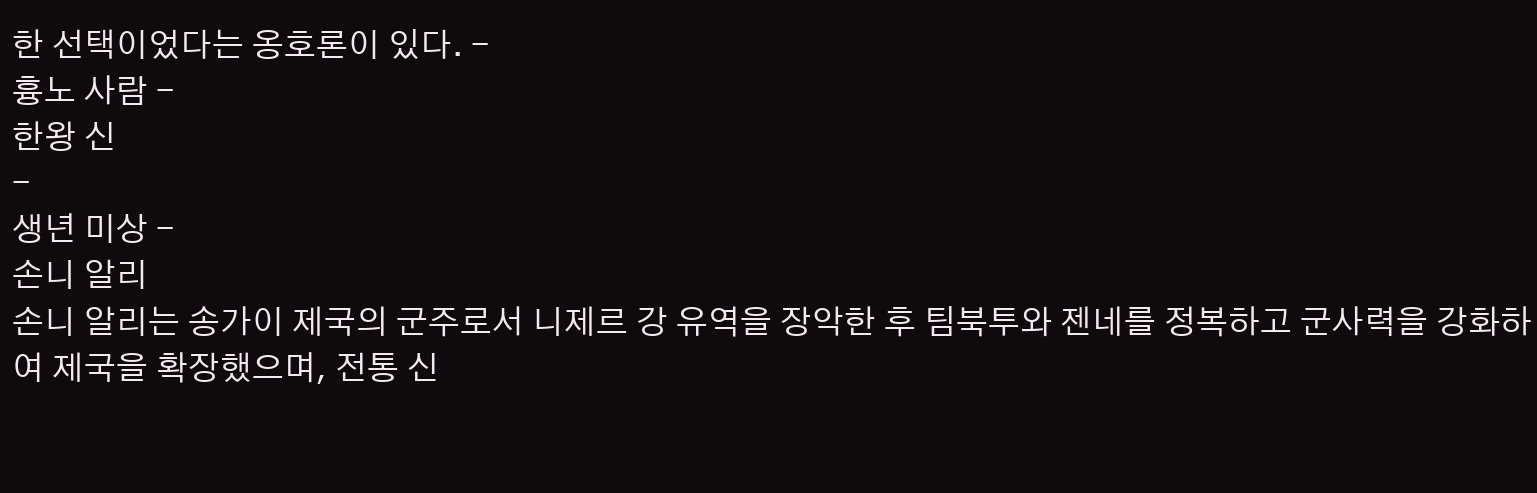한 선택이었다는 옹호론이 있다. -
흉노 사람 -
한왕 신
-
생년 미상 -
손니 알리
손니 알리는 송가이 제국의 군주로서 니제르 강 유역을 장악한 후 팀북투와 젠네를 정복하고 군사력을 강화하여 제국을 확장했으며, 전통 신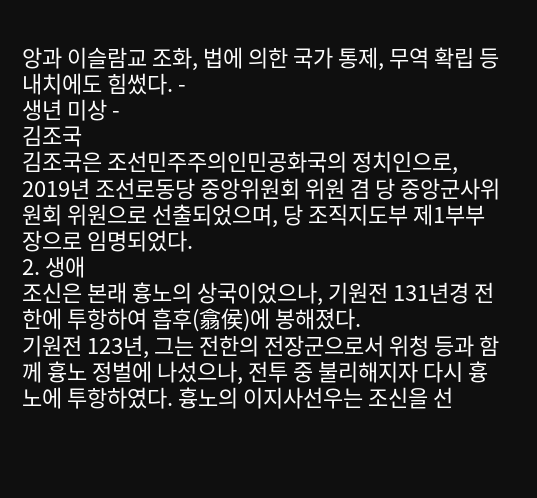앙과 이슬람교 조화, 법에 의한 국가 통제, 무역 확립 등 내치에도 힘썼다. -
생년 미상 -
김조국
김조국은 조선민주주의인민공화국의 정치인으로, 2019년 조선로동당 중앙위원회 위원 겸 당 중앙군사위원회 위원으로 선출되었으며, 당 조직지도부 제1부부장으로 임명되었다.
2. 생애
조신은 본래 흉노의 상국이었으나, 기원전 131년경 전한에 투항하여 흡후(翕侯)에 봉해졌다.
기원전 123년, 그는 전한의 전장군으로서 위청 등과 함께 흉노 정벌에 나섰으나, 전투 중 불리해지자 다시 흉노에 투항하였다. 흉노의 이지사선우는 조신을 선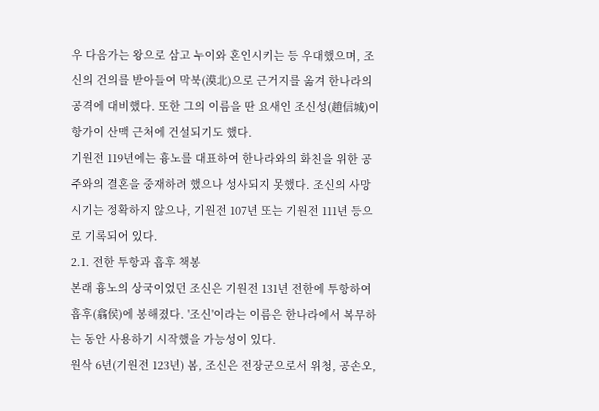우 다음가는 왕으로 삼고 누이와 혼인시키는 등 우대했으며, 조신의 건의를 받아들여 막북(漠北)으로 근거지를 옮겨 한나라의 공격에 대비했다. 또한 그의 이름을 딴 요새인 조신성(趙信城)이 항가이 산맥 근처에 건설되기도 했다.
기원전 119년에는 흉노를 대표하여 한나라와의 화친을 위한 공주와의 결혼을 중재하려 했으나 성사되지 못했다. 조신의 사망 시기는 정확하지 않으나, 기원전 107년 또는 기원전 111년 등으로 기록되어 있다.
2.1. 전한 투항과 흡후 책봉
본래 흉노의 상국이었던 조신은 기원전 131년 전한에 투항하여 흡후(翕侯)에 봉해졌다. '조신'이라는 이름은 한나라에서 복무하는 동안 사용하기 시작했을 가능성이 있다.
원삭 6년(기원전 123년) 봄, 조신은 전장군으로서 위청, 공손오,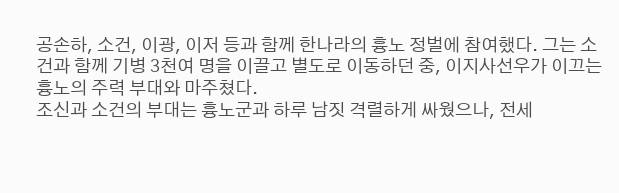공손하, 소건, 이광, 이저 등과 함께 한나라의 흉노 정벌에 참여했다. 그는 소건과 함께 기병 3천여 명을 이끌고 별도로 이동하던 중, 이지사선우가 이끄는 흉노의 주력 부대와 마주쳤다.
조신과 소건의 부대는 흉노군과 하루 남짓 격렬하게 싸웠으나, 전세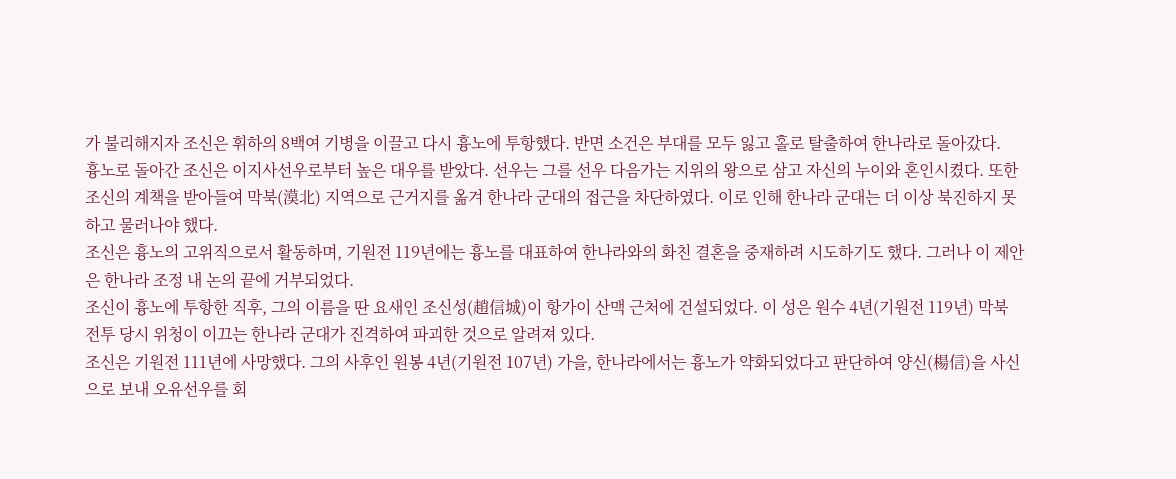가 불리해지자 조신은 휘하의 8백여 기병을 이끌고 다시 흉노에 투항했다. 반면 소건은 부대를 모두 잃고 홀로 탈출하여 한나라로 돌아갔다.
흉노로 돌아간 조신은 이지사선우로부터 높은 대우를 받았다. 선우는 그를 선우 다음가는 지위의 왕으로 삼고 자신의 누이와 혼인시켰다. 또한 조신의 계책을 받아들여 막북(漠北) 지역으로 근거지를 옮겨 한나라 군대의 접근을 차단하였다. 이로 인해 한나라 군대는 더 이상 북진하지 못하고 물러나야 했다.
조신은 흉노의 고위직으로서 활동하며, 기원전 119년에는 흉노를 대표하여 한나라와의 화친 결혼을 중재하려 시도하기도 했다. 그러나 이 제안은 한나라 조정 내 논의 끝에 거부되었다.
조신이 흉노에 투항한 직후, 그의 이름을 딴 요새인 조신성(趙信城)이 항가이 산맥 근처에 건설되었다. 이 성은 원수 4년(기원전 119년) 막북 전투 당시 위청이 이끄는 한나라 군대가 진격하여 파괴한 것으로 알려져 있다.
조신은 기원전 111년에 사망했다. 그의 사후인 원봉 4년(기원전 107년) 가을, 한나라에서는 흉노가 약화되었다고 판단하여 양신(楊信)을 사신으로 보내 오유선우를 회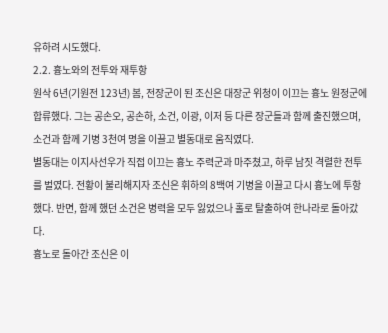유하려 시도했다.
2.2. 흉노와의 전투와 재투항
원삭 6년(기원전 123년) 봄, 전장군이 된 조신은 대장군 위청이 이끄는 흉노 원정군에 합류했다. 그는 공손오, 공손하, 소건, 이광, 이저 등 다른 장군들과 함께 출진했으며, 소건과 함께 기병 3천여 명을 이끌고 별동대로 움직였다.
별동대는 이지사선우가 직접 이끄는 흉노 주력군과 마주쳤고, 하루 남짓 격렬한 전투를 벌였다. 전황이 불리해지자 조신은 휘하의 8백여 기병을 이끌고 다시 흉노에 투항했다. 반면, 함께 했던 소건은 병력을 모두 잃었으나 홀로 탈출하여 한나라로 돌아갔다.
흉노로 돌아간 조신은 이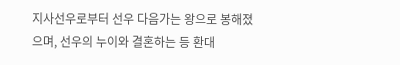지사선우로부터 선우 다음가는 왕으로 봉해졌으며, 선우의 누이와 결혼하는 등 환대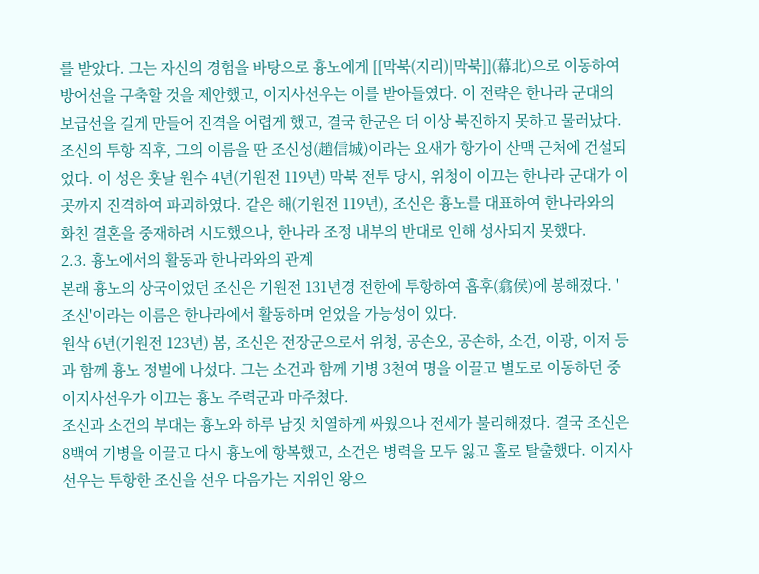를 받았다. 그는 자신의 경험을 바탕으로 흉노에게 [[막북(지리)|막북]](幕北)으로 이동하여 방어선을 구축할 것을 제안했고, 이지사선우는 이를 받아들였다. 이 전략은 한나라 군대의 보급선을 길게 만들어 진격을 어렵게 했고, 결국 한군은 더 이상 북진하지 못하고 물러났다.
조신의 투항 직후, 그의 이름을 딴 조신성(趙信城)이라는 요새가 항가이 산맥 근처에 건설되었다. 이 성은 훗날 원수 4년(기원전 119년) 막북 전투 당시, 위청이 이끄는 한나라 군대가 이곳까지 진격하여 파괴하였다. 같은 해(기원전 119년), 조신은 흉노를 대표하여 한나라와의 화친 결혼을 중재하려 시도했으나, 한나라 조정 내부의 반대로 인해 성사되지 못했다.
2.3. 흉노에서의 활동과 한나라와의 관계
본래 흉노의 상국이었던 조신은 기원전 131년경 전한에 투항하여 흡후(翕侯)에 봉해졌다. '조신'이라는 이름은 한나라에서 활동하며 얻었을 가능성이 있다.
원삭 6년(기원전 123년) 봄, 조신은 전장군으로서 위청, 공손오, 공손하, 소건, 이광, 이저 등과 함께 흉노 정벌에 나섰다. 그는 소건과 함께 기병 3천여 명을 이끌고 별도로 이동하던 중 이지사선우가 이끄는 흉노 주력군과 마주쳤다.
조신과 소건의 부대는 흉노와 하루 남짓 치열하게 싸웠으나 전세가 불리해졌다. 결국 조신은 8백여 기병을 이끌고 다시 흉노에 항복했고, 소건은 병력을 모두 잃고 홀로 탈출했다. 이지사선우는 투항한 조신을 선우 다음가는 지위인 왕으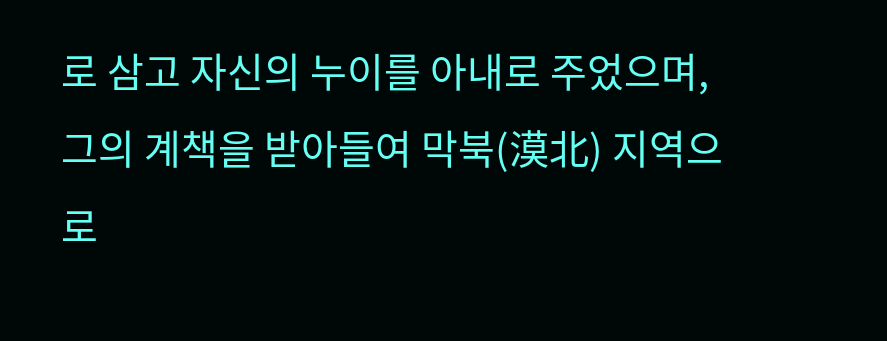로 삼고 자신의 누이를 아내로 주었으며, 그의 계책을 받아들여 막북(漠北) 지역으로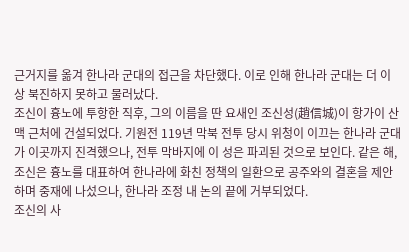근거지를 옮겨 한나라 군대의 접근을 차단했다. 이로 인해 한나라 군대는 더 이상 북진하지 못하고 물러났다.
조신이 흉노에 투항한 직후, 그의 이름을 딴 요새인 조신성(趙信城)이 항가이 산맥 근처에 건설되었다. 기원전 119년 막북 전투 당시 위청이 이끄는 한나라 군대가 이곳까지 진격했으나, 전투 막바지에 이 성은 파괴된 것으로 보인다. 같은 해, 조신은 흉노를 대표하여 한나라에 화친 정책의 일환으로 공주와의 결혼을 제안하며 중재에 나섰으나, 한나라 조정 내 논의 끝에 거부되었다.
조신의 사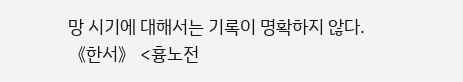망 시기에 대해서는 기록이 명확하지 않다. 《한서》 <흉노전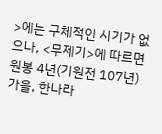>에는 구체적인 시기가 없으나, <무제기>에 따르면 원봉 4년(기원전 107년) 가을, 한나라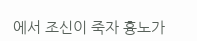에서 조신이 죽자 흉노가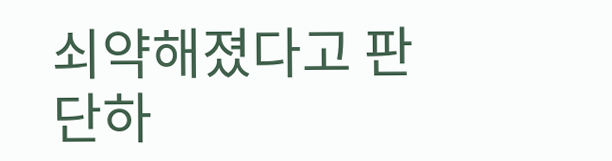쇠약해졌다고 판단하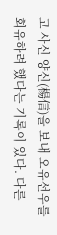고 사신 양신(楊信)을 보내 오유선우를 회유하려 했다는 기록이 있다. 다른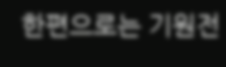한편으로는 기원전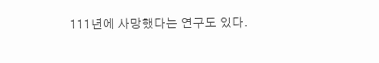111년에 사망했다는 연구도 있다.